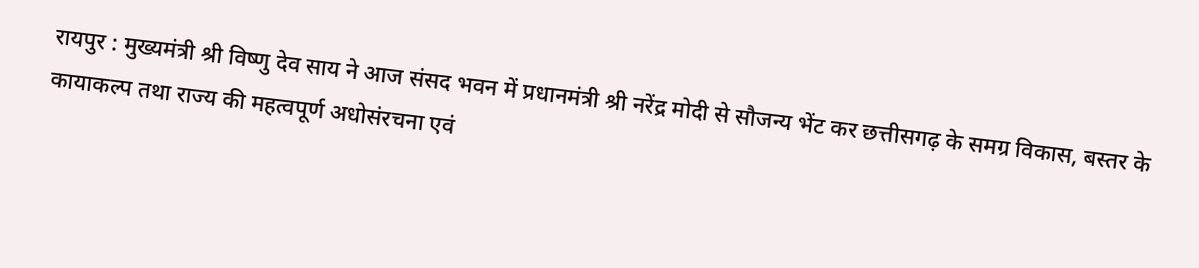रायपुर : मुख्यमंत्री श्री विष्णु देव साय ने आज संसद भवन में प्रधानमंत्री श्री नरेंद्र मोदी से सौजन्य भेंट कर छत्तीसगढ़ के समग्र विकास, बस्तर के कायाकल्प तथा राज्य की महत्वपूर्ण अधोसंरचना एवं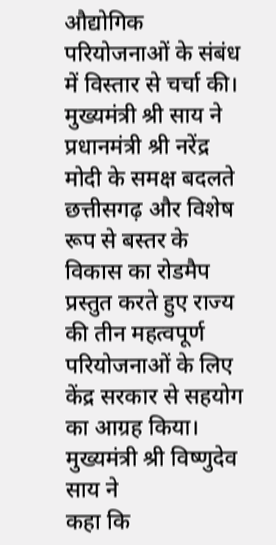औद्योगिक परियोजनाओं के संबंध में विस्तार से चर्चा की। मुख्यमंत्री श्री साय ने प्रधानमंत्री श्री नरेंद्र मोदी के समक्ष बदलते छत्तीसगढ़ और विशेष रूप से बस्तर के विकास का रोडमैप प्रस्तुत करते हुए राज्य की तीन महत्वपूर्ण परियोजनाओं के लिए केंद्र सरकार से सहयोग का आग्रह किया।
मुख्यमंत्री श्री विष्णुदेव साय ने
कहा कि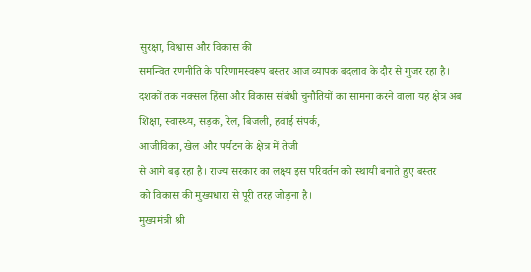सुरक्षा, विश्वास और विकास की
समन्वित रणनीति के परिणामस्वरूप बस्तर आज व्यापक बदलाव के दौर से गुजर रहा है।
दशकों तक नक्सल हिंसा और विकास संबंधी चुनौतियों का सामना करने वाला यह क्षेत्र अब
शिक्षा, स्वास्थ्य, सड़क, रेल, बिजली, हवाई संपर्क,
आजीविका, खेल और पर्यटन के क्षेत्र में तेजी
से आगे बढ़ रहा है। राज्य सरकार का लक्ष्य इस परिवर्तन को स्थायी बनाते हुए बस्तर
को विकास की मुख्यधारा से पूरी तरह जोड़ना है।
मुख्यमंत्री श्री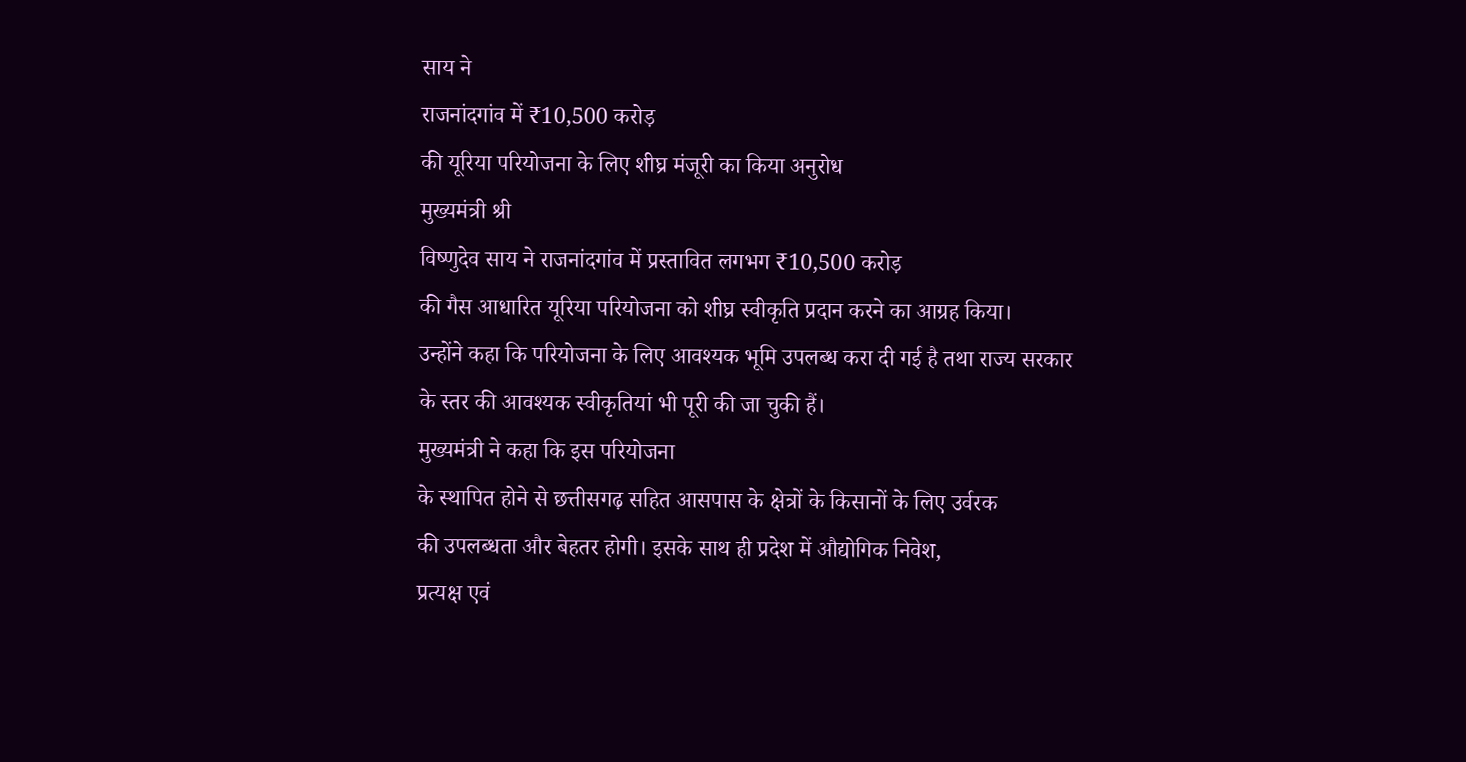साय ने
राजनांदगांव में ₹10,500 करोड़
की यूरिया परियोजना के लिए शीघ्र मंजूरी का किया अनुरोध
मुख्यमंत्री श्री
विष्णुदेव साय ने राजनांदगांव में प्रस्तावित लगभग ₹10,500 करोड़
की गैस आधारित यूरिया परियोजना को शीघ्र स्वीकृति प्रदान करने का आग्रह किया।
उन्होंने कहा कि परियोजना के लिए आवश्यक भूमि उपलब्ध करा दी गई है तथा राज्य सरकार
के स्तर की आवश्यक स्वीकृतियां भी पूरी की जा चुकी हैं।
मुख्यमंत्री ने कहा कि इस परियोजना
के स्थापित होने से छत्तीसगढ़ सहित आसपास के क्षेत्रों के किसानों के लिए उर्वरक
की उपलब्धता और बेहतर होगी। इसके साथ ही प्रदेश में औद्योगिक निवेश,
प्रत्यक्ष एवं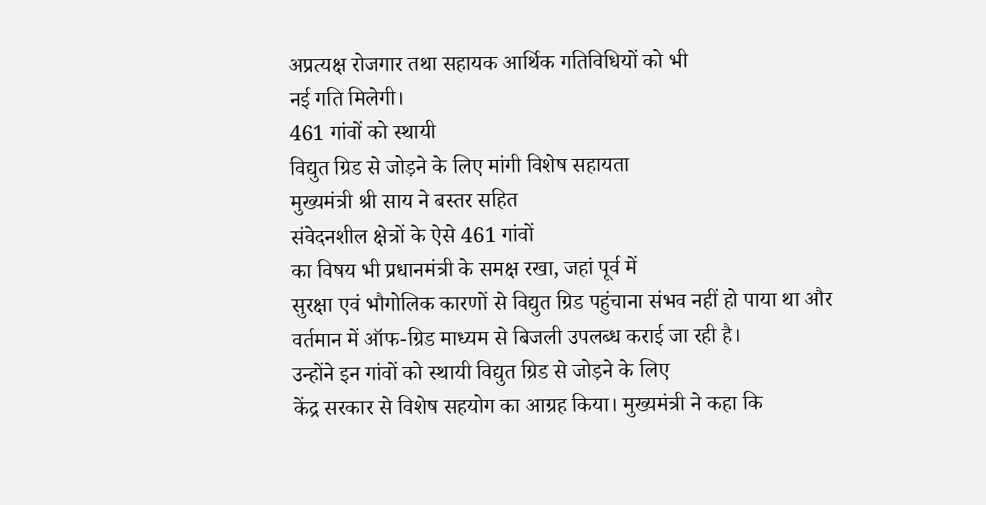अप्रत्यक्ष रोजगार तथा सहायक आर्थिक गतिविधियों को भी
नई गति मिलेगी।
461 गांवों को स्थायी
विद्युत ग्रिड से जोड़ने के लिए मांगी विशेष सहायता
मुख्यमंत्री श्री साय ने बस्तर सहित
संवेदनशील क्षेत्रों के ऐसे 461 गांवों
का विषय भी प्रधानमंत्री के समक्ष रखा, जहां पूर्व में
सुरक्षा एवं भौगोलिक कारणों से विद्युत ग्रिड पहुंचाना संभव नहीं हो पाया था और
वर्तमान में ऑफ-ग्रिड माध्यम से बिजली उपलब्ध कराई जा रही है।
उन्होंने इन गांवों को स्थायी विद्युत ग्रिड से जोड़ने के लिए
केंद्र सरकार से विशेष सहयोग का आग्रह किया। मुख्यमंत्री ने कहा कि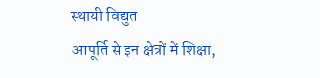स्थायी विद्युत
आपूर्ति से इन क्षेत्रों में शिक्षा,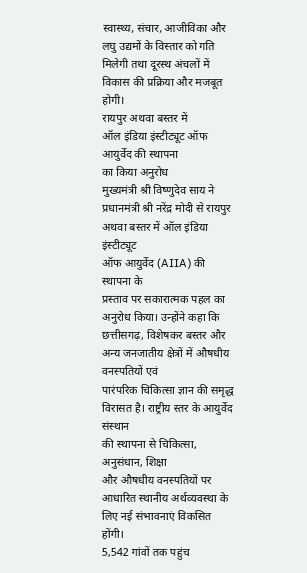स्वास्थ्य, संचार, आजीविका और लघु उद्यमों के विस्तार को गति
मिलेगी तथा दूरस्थ अंचलों में विकास की प्रक्रिया और मजबूत होगी।
रायपुर अथवा बस्तर में
ऑल इंडिया इंस्टीट्यूट ऑफ आयुर्वेद की स्थापना
का किया अनुरोध
मुख्यमंत्री श्री विष्णुदेव साय ने
प्रधानमंत्री श्री नरेंद्र मोदी से रायपुर अथवा बस्तर में ऑल इंडिया इंस्टीट्यूट
ऑफ आयुर्वेद (AIIA) की स्थापना के
प्रस्ताव पर सकारात्मक पहल का अनुरोध किया। उन्होंने कहा कि छत्तीसगढ़, विशेषकर बस्तर और अन्य जनजातीय क्षेत्रों में औषधीय वनस्पतियों एवं
पारंपरिक चिकित्सा ज्ञान की समृद्ध विरासत है। राष्ट्रीय स्तर के आयुर्वेद संस्थान
की स्थापना से चिकित्सा, अनुसंधान, शिक्षा
और औषधीय वनस्पतियों पर आधारित स्थानीय अर्थव्यवस्था के लिए नई संभावनाएं विकसित
होंगी।
5,542 गांवों तक पहुंच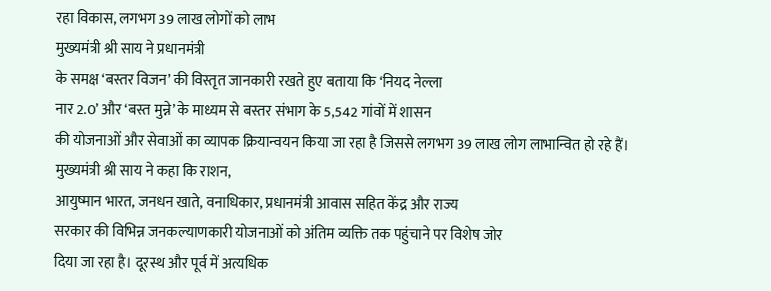रहा विकास, लगभग 39 लाख लोगों को लाभ
मुख्यमंत्री श्री साय ने प्रधानमंत्री
के समक्ष ‘बस्तर विजन’ की विस्तृत जानकारी रखते हुए बताया कि ‘नियद नेल्ला
नार 2.0’ और ‘बस्त मुन्ने’ के माध्यम से बस्तर संभाग के 5,542 गांवों में शासन
की योजनाओं और सेवाओं का व्यापक क्रियान्वयन किया जा रहा है जिससे लगभग 39 लाख लोग लाभान्वित हो रहे हैं।
मुख्यमंत्री श्री साय ने कहा कि राशन,
आयुष्मान भारत, जनधन खाते, वनाधिकार, प्रधानमंत्री आवास सहित केंद्र और राज्य
सरकार की विभिन्न जनकल्याणकारी योजनाओं को अंतिम व्यक्ति तक पहुंचाने पर विशेष जोर
दिया जा रहा है। दूरस्थ और पूर्व में अत्यधिक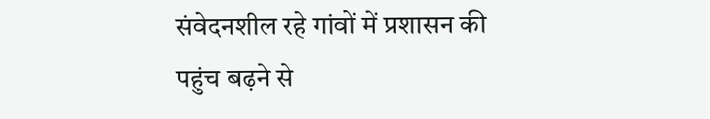संवेदनशील रहे गांवों में प्रशासन की
पहुंच बढ़ने से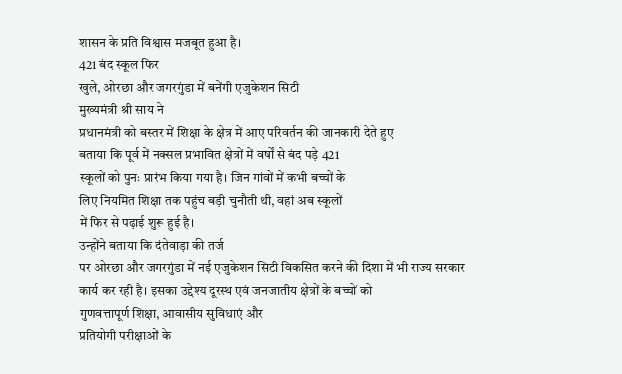शासन के प्रति विश्वास मजबूत हुआ है।
421 बंद स्कूल फिर
खुले, ओरछा और जगरगुंडा में बनेंगी एजुकेशन सिटी
मुख्यमंत्री श्री साय ने
प्रधानमंत्री को बस्तर में शिक्षा के क्षेत्र में आए परिवर्तन की जानकारी देते हुए
बताया कि पूर्व में नक्सल प्रभावित क्षेत्रों में वर्षों से बंद पड़े 421
स्कूलों को पुनः प्रारंभ किया गया है। जिन गांवों में कभी बच्चों के
लिए नियमित शिक्षा तक पहुंच बड़ी चुनौती थी, वहां अब स्कूलों
में फिर से पढ़ाई शुरू हुई है।
उन्होंने बताया कि दंतेवाड़ा की तर्ज
पर ओरछा और जगरगुंडा में नई एजुकेशन सिटी विकसित करने की दिशा में भी राज्य सरकार
कार्य कर रही है। इसका उद्देश्य दूरस्थ एवं जनजातीय क्षेत्रों के बच्चों को
गुणवत्तापूर्ण शिक्षा, आवासीय सुविधाएं और
प्रतियोगी परीक्षाओं के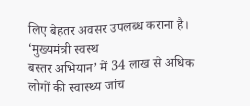लिए बेहतर अवसर उपलब्ध कराना है।
‘मुख्यमंत्री स्वस्थ
बस्तर अभियान’ में 34 लाख से अधिक
लोगों की स्वास्थ्य जांच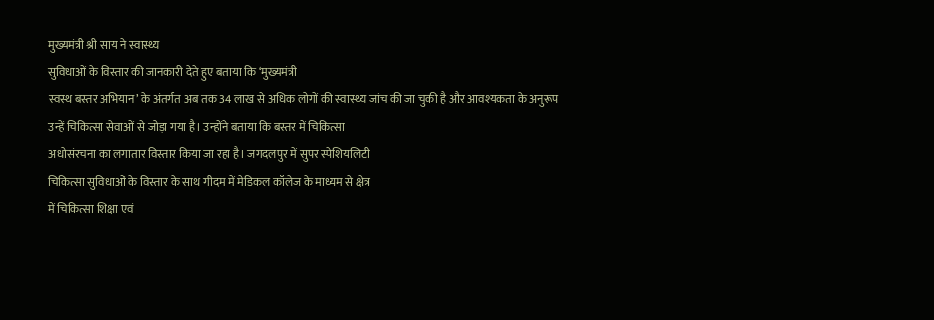मुख्यमंत्री श्री साय ने स्वास्थ्य
सुविधाओं के विस्तार की जानकारी देते हुए बताया कि ‘मुख्यमंत्री
स्वस्थ बस्तर अभियान’ के अंतर्गत अब तक 34 लाख से अधिक लोगों की स्वास्थ्य जांच की जा चुकी है और आवश्यकता के अनुरूप
उन्हें चिकित्सा सेवाओं से जोड़ा गया है। उन्होंने बताया कि बस्तर में चिकित्सा
अधोसंरचना का लगातार विस्तार किया जा रहा है। जगदलपुर में सुपर स्पेशियलिटी
चिकित्सा सुविधाओं के विस्तार के साथ गीदम में मेडिकल कॉलेज के माध्यम से क्षेत्र
में चिकित्सा शिक्षा एवं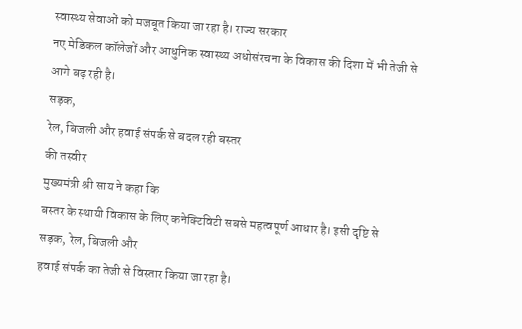स्वास्थ्य सेवाओं को मजबूत किया जा रहा है। राज्य सरकार
नए मेडिकल कॉलेजों और आधुनिक स्वास्थ्य अधोसंरचना के विकास की दिशा में भी तेजी से
आगे बढ़ रही है।
सड़क,
रेल, बिजली और हवाई संपर्क से बदल रही बस्तर
की तस्वीर
मुख्यमंत्री श्री साय ने कहा कि
बस्तर के स्थायी विकास के लिए कनेक्टिविटी सबसे महत्वपूर्ण आधार है। इसी दृष्टि से
सड़क, रेल, बिजली और
हवाई संपर्क का तेजी से विस्तार किया जा रहा है।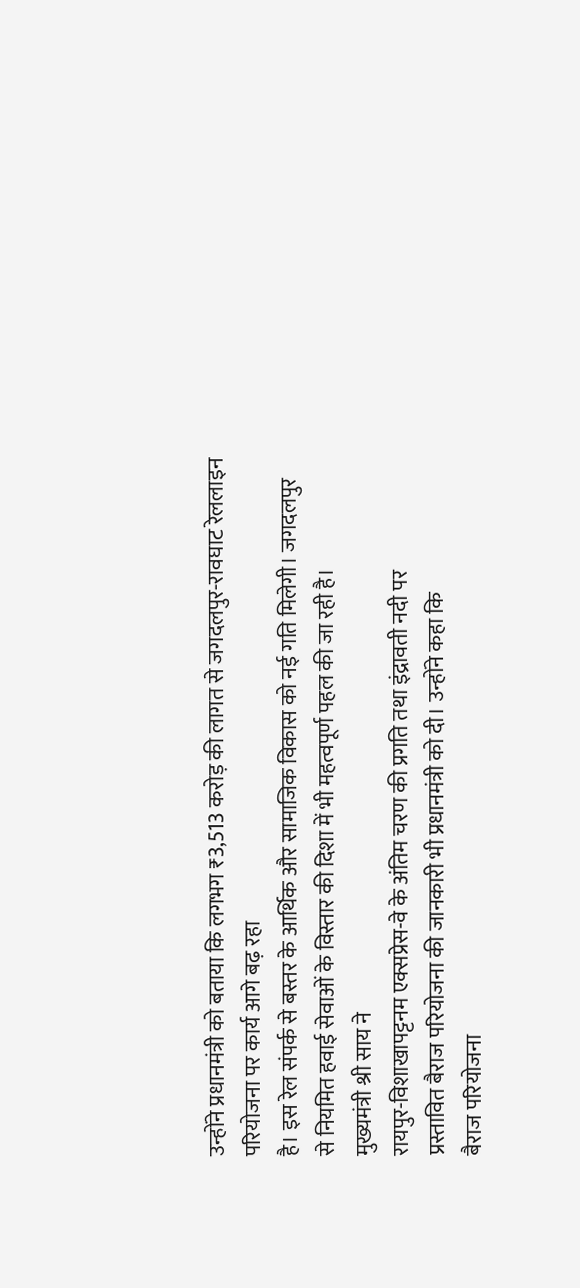उन्होंने प्रधानमंत्री को बताया कि लगभग ₹3,513 करोड़ की लागत से जगदलपुर-रावघाट रेललाइन परियोजना पर कार्य आगे बढ़ रहा
है। इस रेल संपर्क से बस्तर के आर्थिक और सामाजिक विकास को नई गति मिलेगी। जगदलपुर
से नियमित हवाई सेवाओं के विस्तार की दिशा में भी महत्वपूर्ण पहल की जा रही है।
मुख्यमंत्री श्री साय ने
रायपुर-विशाखापट्टनम एक्सप्रेस-वे के अंतिम चरण की प्रगति तथा इंद्रावती नदी पर
प्रस्तावित बैराज परियोजना की जानकारी भी प्रधानमंत्री को दी। उन्होंने कहा कि
बैराज परियोजना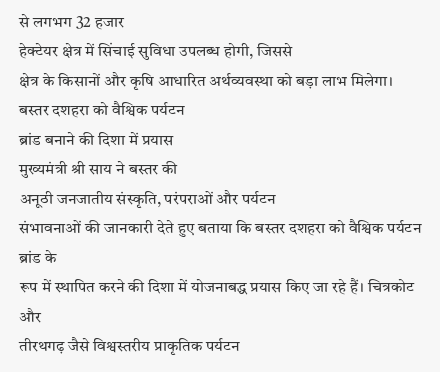से लगभग 32 हजार
हेक्टेयर क्षेत्र में सिंचाई सुविधा उपलब्ध होगी, जिससे
क्षेत्र के किसानों और कृषि आधारित अर्थव्यवस्था को बड़ा लाभ मिलेगा।
बस्तर दशहरा को वैश्विक पर्यटन
ब्रांड बनाने की दिशा में प्रयास
मुख्यमंत्री श्री साय ने बस्तर की
अनूठी जनजातीय संस्कृति, परंपराओं और पर्यटन
संभावनाओं की जानकारी देते हुए बताया कि बस्तर दशहरा को वैश्विक पर्यटन ब्रांड के
रूप में स्थापित करने की दिशा में योजनाबद्ध प्रयास किए जा रहे हैं। चित्रकोट और
तीरथगढ़ जैसे विश्वस्तरीय प्राकृतिक पर्यटन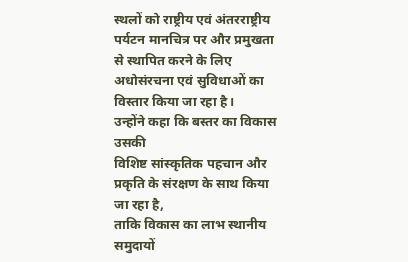स्थलों को राष्ट्रीय एवं अंतरराष्ट्रीय
पर्यटन मानचित्र पर और प्रमुखता से स्थापित करने के लिए अधोसंरचना एवं सुविधाओं का
विस्तार किया जा रहा है।
उन्होंने कहा कि बस्तर का विकास उसकी
विशिष्ट सांस्कृतिक पहचान और प्रकृति के संरक्षण के साथ किया जा रहा है,
ताकि विकास का लाभ स्थानीय समुदायों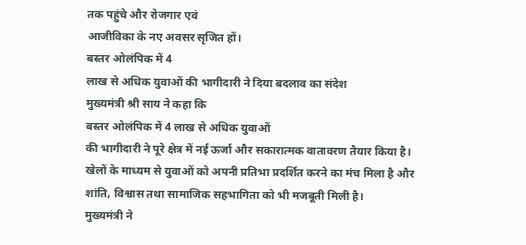तक पहुंचे और रोजगार एवं
आजीविका के नए अवसर सृजित हों।
बस्तर ओलंपिक में 4
लाख से अधिक युवाओं की भागीदारी ने दिया बदलाव का संदेश
मुख्यमंत्री श्री साय ने कहा कि
बस्तर ओलंपिक में 4 लाख से अधिक युवाओं
की भागीदारी ने पूरे क्षेत्र में नई ऊर्जा और सकारात्मक वातावरण तैयार किया है।
खेलों के माध्यम से युवाओं को अपनी प्रतिभा प्रदर्शित करने का मंच मिला है और
शांति, विश्वास तथा सामाजिक सहभागिता को भी मजबूती मिली है।
मुख्यमंत्री ने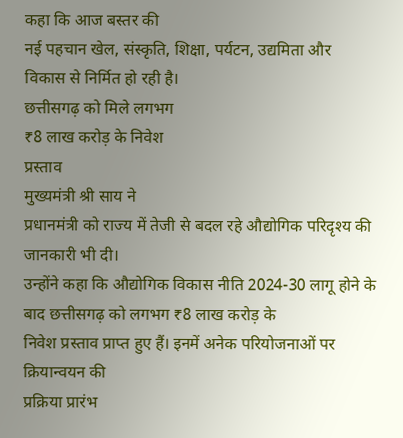कहा कि आज बस्तर की
नई पहचान खेल, संस्कृति, शिक्षा, पर्यटन, उद्यमिता और
विकास से निर्मित हो रही है।
छत्तीसगढ़ को मिले लगभग
₹8 लाख करोड़ के निवेश
प्रस्ताव
मुख्यमंत्री श्री साय ने
प्रधानमंत्री को राज्य में तेजी से बदल रहे औद्योगिक परिदृश्य की जानकारी भी दी।
उन्होंने कहा कि औद्योगिक विकास नीति 2024-30 लागू होने के बाद छत्तीसगढ़ को लगभग ₹8 लाख करोड़ के
निवेश प्रस्ताव प्राप्त हुए हैं। इनमें अनेक परियोजनाओं पर क्रियान्वयन की
प्रक्रिया प्रारंभ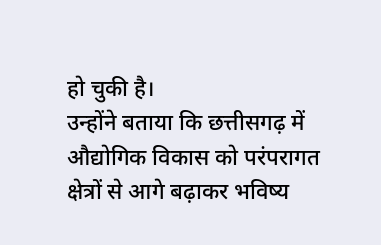हो चुकी है।
उन्होंने बताया कि छत्तीसगढ़ में
औद्योगिक विकास को परंपरागत क्षेत्रों से आगे बढ़ाकर भविष्य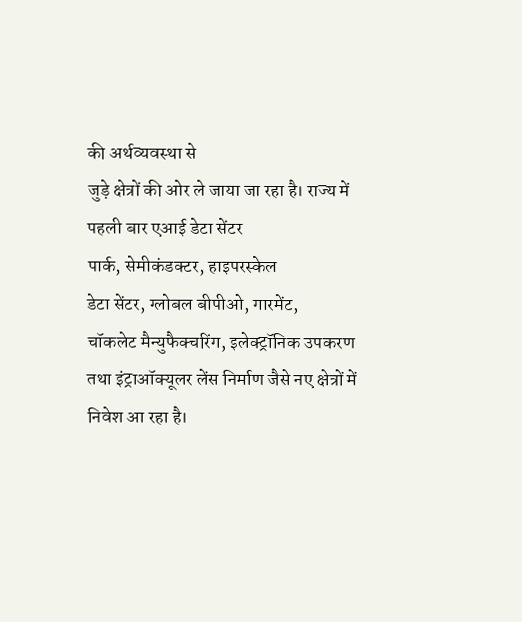की अर्थव्यवस्था से
जुड़े क्षेत्रों की ओर ले जाया जा रहा है। राज्य में पहली बार एआई डेटा सेंटर
पार्क, सेमीकंडक्टर, हाइपरस्केल
डेटा सेंटर, ग्लोबल बीपीओ, गारमेंट,
चॉकलेट मैन्युफैक्चरिंग, इलेक्ट्रॉनिक उपकरण
तथा इंट्राऑक्यूलर लेंस निर्माण जैसे नए क्षेत्रों में निवेश आ रहा है।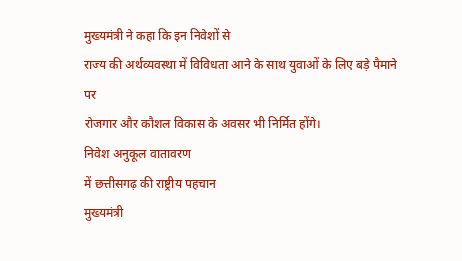मुख्यमंत्री ने कहा कि इन निवेशों से
राज्य की अर्थव्यवस्था में विविधता आने के साथ युवाओं के लिए बड़े पैमाने पर
रोजगार और कौशल विकास के अवसर भी निर्मित होंगे।
निवेश अनुकूल वातावरण
में छत्तीसगढ़ की राष्ट्रीय पहचान
मुख्यमंत्री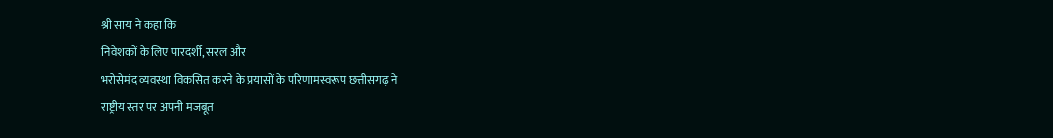श्री साय ने कहा कि
निवेशकों के लिए पारदर्शी, सरल और
भरोसेमंद व्यवस्था विकसित करने के प्रयासों के परिणामस्वरूप छत्तीसगढ़ ने
राष्ट्रीय स्तर पर अपनी मजबूत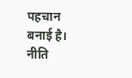पहचान बनाई है। नीति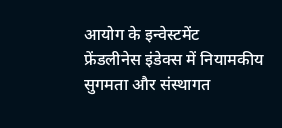आयोग के इन्वेस्टमेंट
फ्रेंडलीनेस इंडेक्स में नियामकीय सुगमता और संस्थागत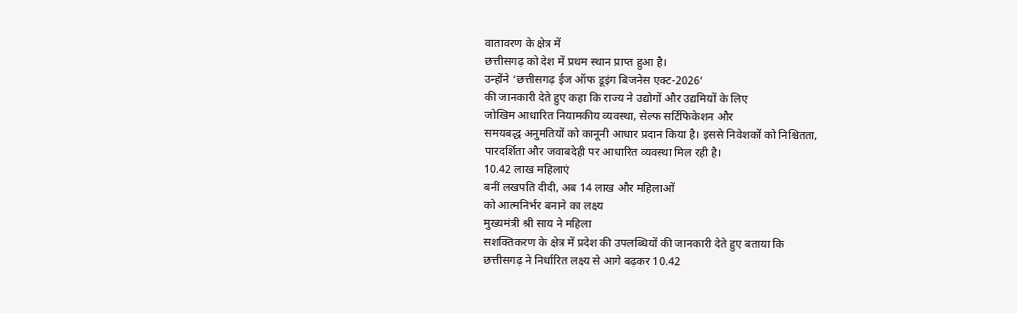वातावरण के क्षेत्र में
छत्तीसगढ़ को देश में प्रथम स्थान प्राप्त हुआ है।
उन्होंने ‘छत्तीसगढ़ ईज ऑफ डूइंग बिजनेस एक्ट-2026’
की जानकारी देते हुए कहा कि राज्य ने उद्योगों और उद्यमियों के लिए
जोखिम आधारित नियामकीय व्यवस्था, सेल्फ सर्टिफिकेशन और
समयबद्ध अनुमतियों को कानूनी आधार प्रदान किया है। इससे निवेशकों को निश्चितता,
पारदर्शिता और जवाबदेही पर आधारित व्यवस्था मिल रही है।
10.42 लाख महिलाएं
बनीं लखपति दीदी, अब 14 लाख और महिलाओं
को आत्मनिर्भर बनाने का लक्ष्य
मुख्यमंत्री श्री साय ने महिला
सशक्तिकरण के क्षेत्र में प्रदेश की उपलब्धियों की जानकारी देते हुए बताया कि
छत्तीसगढ़ ने निर्धारित लक्ष्य से आगे बढ़कर 10.42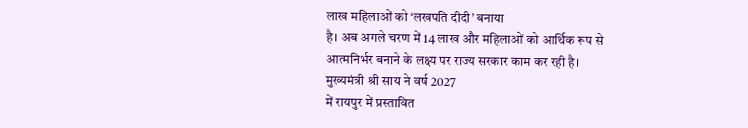लाख महिलाओं को ‘लखपति दीदी’ बनाया
है। अब अगले चरण में 14 लाख और महिलाओं को आर्थिक रूप से
आत्मनिर्भर बनाने के लक्ष्य पर राज्य सरकार काम कर रही है।
मुख्यमंत्री श्री साय ने वर्ष 2027
में रायपुर में प्रस्तावित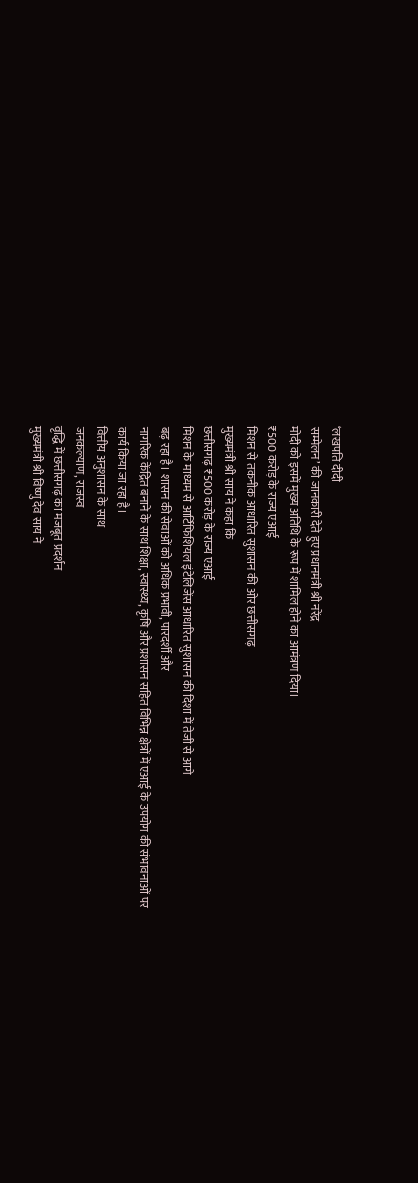‘लखपति दीदी
सम्मेलन’ की जानकारी देते हुए प्रधानमंत्री श्री नरेंद्र
मोदी को इसमें मुख्य अतिथि के रूप में शामिल होने का आमंत्रण दिया।
₹500 करोड़ के राज्य एआई
मिशन से तकनीक आधारित सुशासन की ओर छत्तीसगढ़
मुख्यमंत्री श्री साय ने कहा कि
छत्तीसगढ़ ₹500 करोड़ के राज्य एआई
मिशन के माध्यम से आर्टिफिशियल इंटेलिजेंस आधारित सुशासन की दिशा में तेजी से आगे
बढ़ रहा है। शासन की सेवाओं को अधिक प्रभावी, पारदर्शी और
नागरिक केंद्रित बनाने के साथ शिक्षा, स्वास्थ्य, कृषि और प्रशासन सहित विभिन्न क्षेत्रों में एआई के उपयोग की संभावनाओं पर
कार्य किया जा रहा है।
वित्तीय अनुशासन के साथ
जनकल्याण, राजस्व
वृद्धि में छत्तीसगढ़ का मजबूत प्रदर्शन
मुख्यमंत्री श्री विष्णु देव साय ने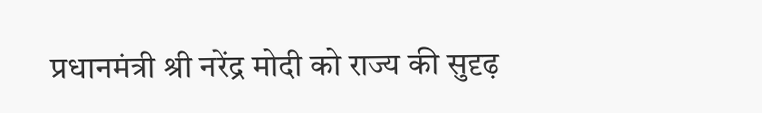प्रधानमंत्री श्री नरेंद्र मोदी को राज्य की सुदृढ़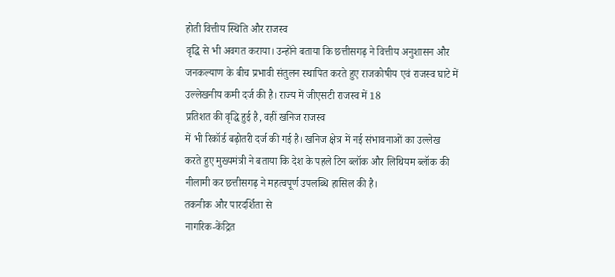होती वित्तीय स्थिति और राजस्व
वृद्धि से भी अवगत कराया। उन्होंने बताया कि छत्तीसगढ़ ने वित्तीय अनुशासन और
जनकल्याण के बीच प्रभावी संतुलन स्थापित करते हुए राजकोषीय एवं राजस्व घाटे में
उल्लेखनीय कमी दर्ज की है। राज्य में जीएसटी राजस्व में 18
प्रतिशत की वृद्धि हुई है, वहीं खनिज राजस्व
में भी रिकॉर्ड बढ़ोतरी दर्ज की गई है। खनिज क्षेत्र में नई संभावनाओं का उल्लेख
करते हुए मुख्यमंत्री ने बताया कि देश के पहले टिन ब्लॉक और लिथियम ब्लॉक की
नीलामी कर छत्तीसगढ़ ने महत्वपूर्ण उपलब्धि हासिल की है।
तकनीक और पारदर्शिता से
नागरिक-केंद्रित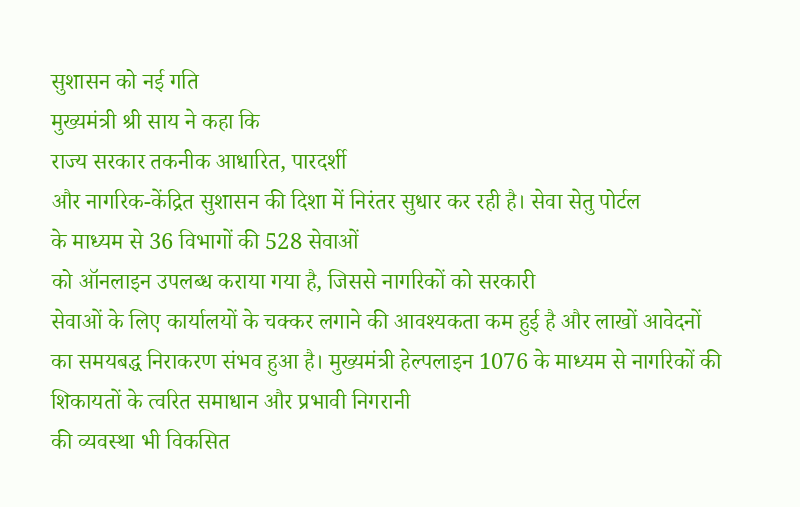सुशासन को नई गति
मुख्यमंत्री श्री साय ने कहा कि
राज्य सरकार तकनीक आधारित, पारदर्शी
और नागरिक-केंद्रित सुशासन की दिशा में निरंतर सुधार कर रही है। सेवा सेतु पोर्टल
के माध्यम से 36 विभागों की 528 सेवाओं
को ऑनलाइन उपलब्ध कराया गया है, जिससे नागरिकों को सरकारी
सेवाओं के लिए कार्यालयों के चक्कर लगाने की आवश्यकता कम हुई है और लाखों आवेदनों
का समयबद्ध निराकरण संभव हुआ है। मुख्यमंत्री हेल्पलाइन 1076 के माध्यम से नागरिकों की शिकायतों के त्वरित समाधान और प्रभावी निगरानी
की व्यवस्था भी विकसित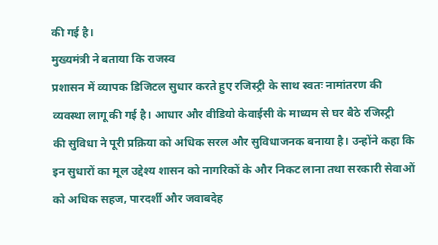की गई है।
मुख्यमंत्री ने बताया कि राजस्व
प्रशासन में व्यापक डिजिटल सुधार करते हुए रजिस्ट्री के साथ स्वतः नामांतरण की
व्यवस्था लागू की गई है। आधार और वीडियो केवाईसी के माध्यम से घर बैठे रजिस्ट्री
की सुविधा ने पूरी प्रक्रिया को अधिक सरल और सुविधाजनक बनाया है। उन्होंने कहा कि
इन सुधारों का मूल उद्देश्य शासन को नागरिकों के और निकट लाना तथा सरकारी सेवाओं
को अधिक सहज, पारदर्शी और जवाबदेह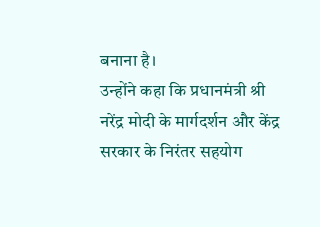बनाना है।
उन्होंने कहा कि प्रधानमंत्री श्री
नरेंद्र मोदी के मार्गदर्शन और केंद्र सरकार के निरंतर सहयोग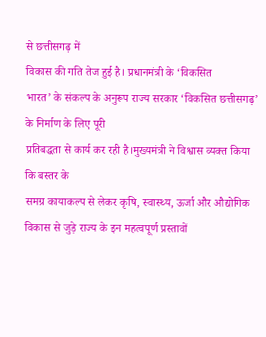से छत्तीसगढ़ में
विकास की गति तेज हुई है। प्रधानमंत्री के ‘विकसित
भारत’ के संकल्प के अनुरूप राज्य सरकार ‘विकसित छत्तीसगढ़’ के निर्माण के लिए पूरी
प्रतिबद्धता से कार्य कर रही है।मुख्यमंत्री ने विश्वास व्यक्त किया कि बस्तर के
समग्र कायाकल्प से लेकर कृषि, स्वास्थ्य, ऊर्जा और औद्योगिक विकास से जुड़े राज्य के इन महत्वपूर्ण प्रस्तावों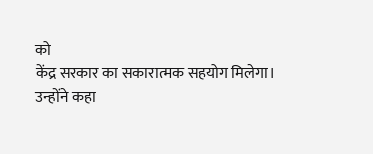को
केंद्र सरकार का सकारात्मक सहयोग मिलेगा।
उन्होंने कहा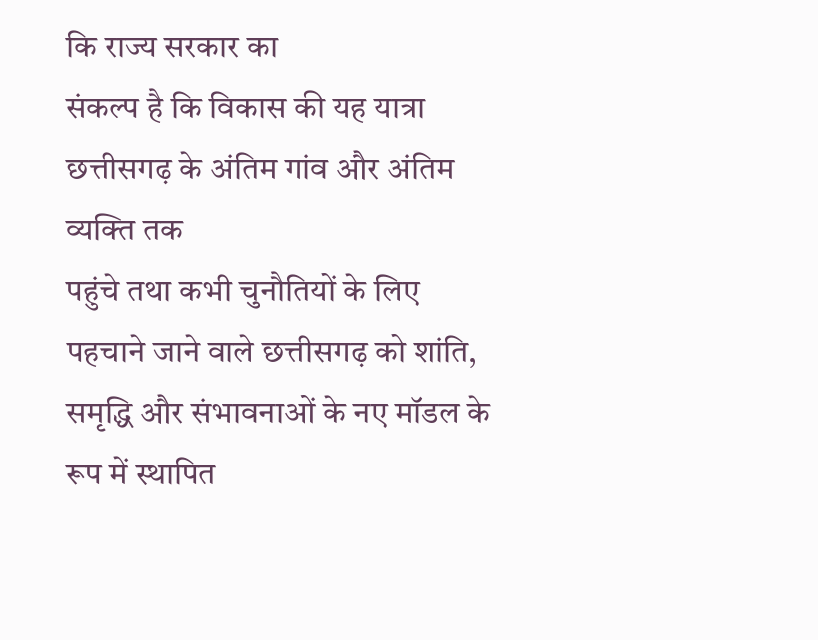कि राज्य सरकार का
संकल्प है कि विकास की यह यात्रा छत्तीसगढ़ के अंतिम गांव और अंतिम व्यक्ति तक
पहुंचे तथा कभी चुनौतियों के लिए पहचाने जाने वाले छत्तीसगढ़ को शांति,
समृद्धि और संभावनाओं के नए मॉडल के रूप में स्थापित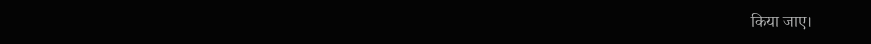किया जाए।